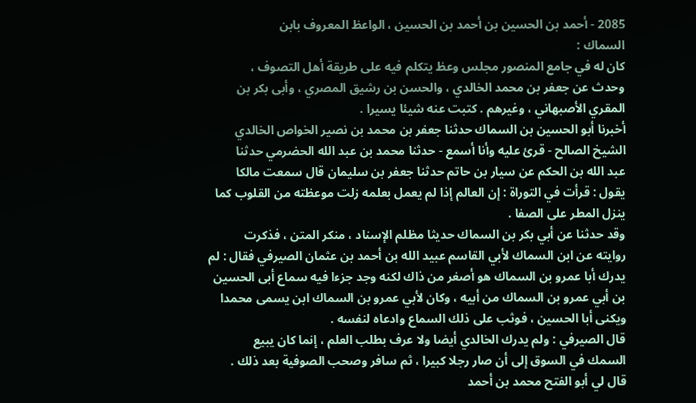2085 - أحمد بن الحسين بن أحمد بن الحسين ، الواعظ المعروف بابن
السماك :
كان له في جامع المنصور مجلس وعظ يتكلم فيه على طريقة أهل التصوف ،
وحدث عن جعفر بن محمد الخالدي ، والحسن بن رشيق المصري ، وأبى بكر بن
المقري الأصبهاني ، وغيرهم . كتبت عنه شيئا يسيرا .
أخبرنا أبو الحسين بن السماك حدثنا جعفر بن محمد بن نصير الخواص الخالدي
الشيخ الصالح - قرئ عليه وأنا أسمع - حدثنا محمد بن عبد الله الحضرمي حدثنا
عبد الله بن الحكم عن سيار بن حاتم حدثنا جعفر بن سليمان قال سمعت مالكا
يقول : قرأت في التوراة : إن العالم إذا لم يعمل بعلمه زلت موعظته من القلوب كما
ينزل المطر على الصفا .
وقد حدثنا عن أبي بكر بن السماك حديثا مظلم الإسناد ، منكر المتن ، فذكرت
روايته عن ابن السماك لأبي القاسم عبيد الله بن أحمد بن عثمان الصيرفي فقال : لم
يدرك أبا عمرو بن السماك هو أصغر من ذاك لكنه وجد جزءا فيه سماع أبى الحسين
بن أبي عمرو بن السماك من أبيه ، وكان لأبي عمرو بن السماك ابن يسمى محمدا
ويكنى أبا الحسين ، فوثب على ذلك السماع وادعاه لنفسه .
قال الصيرفي : ولم يدرك الخالدي أيضا ولا عرف بطلب العلم ، إنما كان يبيع
السمك في السوق إلى أن صار رجلا كبيرا ، ثم سافر وصحب الصوفية بعد ذلك .
قال لي أبو الفتح محمد بن أحمد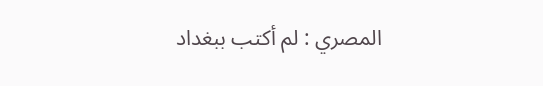المصري : لم أكتب ببغداد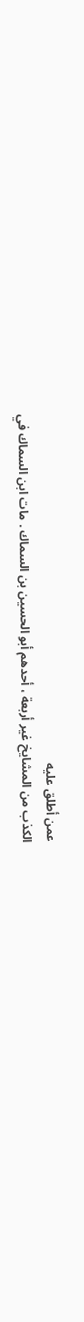عمن أطلق عليه
الكذب من المشايخ غير أربعة ، أحدهم أبو الحسين بن السماك . مات ابن السماك في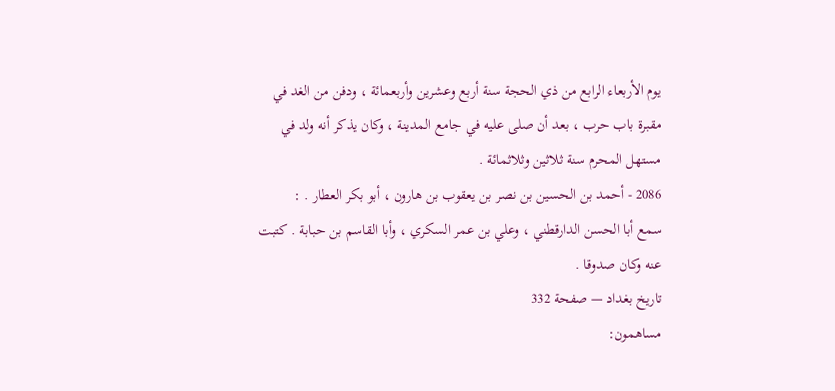يوم الأربعاء الرابع من ذي الحجة سنة أربع وعشرين وأربعمائة ، ودفن من الغد في
مقبرة باب حرب ، بعد أن صلى عليه في جامع المدينة ، وكان يذكر أنه ولد في
مستهل المحرم سنة ثلاثين وثلاثمائة .
2086 - أحمد بن الحسين بن نصر بن يعقوب بن هارون ، أبو بكر العطار . :
سمع أبا الحسن الدارقطني ، وعلي بن عمر السكري ، وأبا القاسم بن حبابة . كتبت
عنه وكان صدوقا .
تاريخ بغداد — صفحة 332
مساهمون: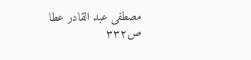مصطفى عبد القادر عطا
ص٣٣٢